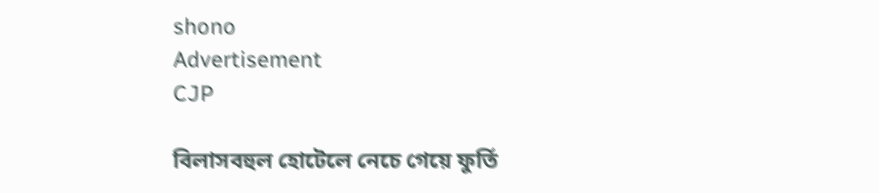shono
Advertisement
CJP

বিলাসবহুল হোটেলে নেচে গেয়ে ফুর্তি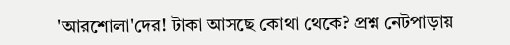'আরশোলা'দের! টাকা আসছে কোথা থেকে? প্রশ্ন নেটপাড়ায়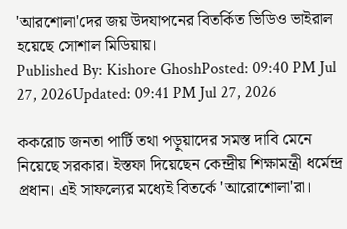'আরশোলা'দের জয় উদযাপনের বিতর্কিত ভিডিও ভাইরাল হয়েছে সোশাল মিডিয়ায়।
Published By: Kishore GhoshPosted: 09:40 PM Jul 27, 2026Updated: 09:41 PM Jul 27, 2026

ককরোচ জনতা পার্টি তথা পড়ুয়াদের সমস্ত দাবি মেনে নিয়েছে সরকার। ইস্তফা দিয়েছেন কেন্দ্রীয় শিক্ষামন্ত্রী ধর্মেন্দ্র প্রধান। এই সাফল্যের মধ্যেই বিতর্কে 'আরোশোলা'রা।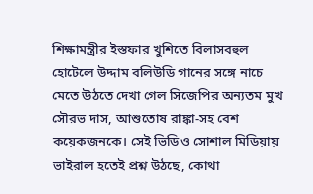শিক্ষামন্ত্রীর ইস্তফার খুশিতে বিলাসবহুল হোটেলে উদ্দাম বলিউডি গানের সঙ্গে নাচে মেতে উঠতে দেখা গেল সিজেপির অন্যতম মুখ সৌরভ দাস, আশুতোষ রাঙ্কা-সহ বেশ কয়েকজনকে। সেই ভিডিও সোশাল মিডিয়ায় ভাইরাল হতেই প্রশ্ন উঠছে, কোথা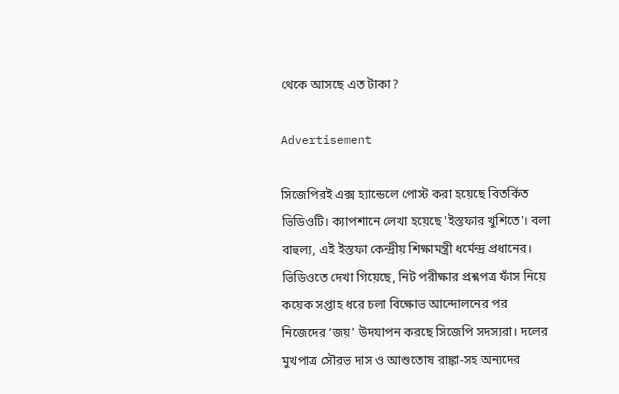থেকে আসছে এত টাকা?

Advertisement

সিজেপিরই এক্স হ্যান্ডেলে পোস্ট করা হয়েছে বিতর্কিত ভিডিওটি। ক্যাপশানে লেখা হয়েছে 'ইস্তফার খুশিতে'। বলা বাহুল্য, এই ইস্তফা কেন্দ্রীয় শিক্ষামন্ত্রী ধর্মেন্দ্র প্রধানের। ভিডিওতে দেখা গিয়েছে, নিট পরীক্ষার প্রশ্নপত্র ফাঁস নিয়ে কয়েক সপ্তাহ ধরে চলা বিক্ষোভ আন্দোলনের পর নিজেদের ‘জয়’ উদযাপন করছে সিজেপি সদস্যরা। দলের মুখপাত্র সৌরভ দাস ও আশুতোষ রাঙ্কা-সহ অন্যদের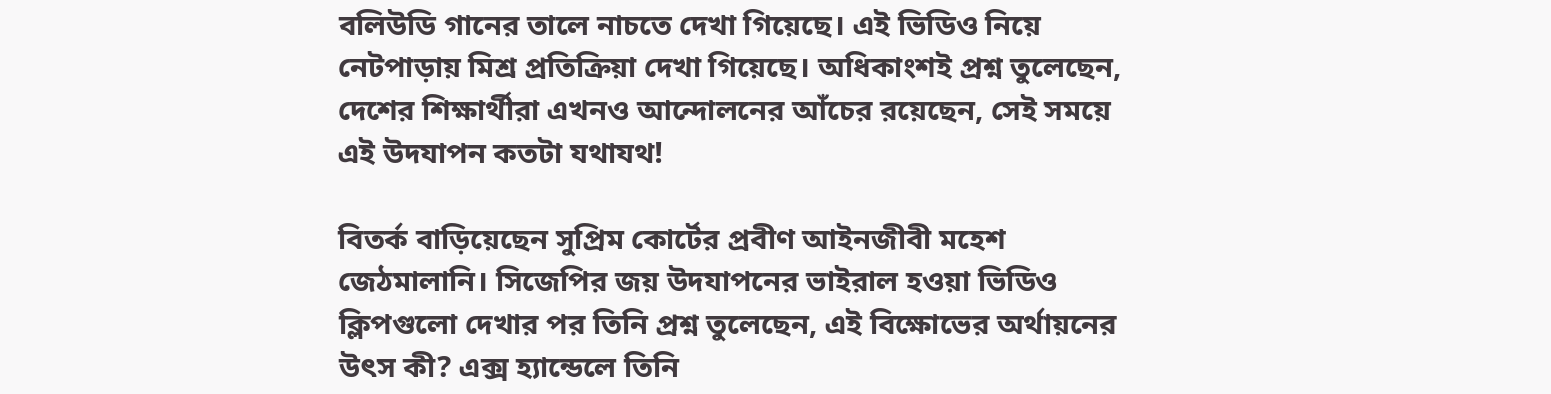বলিউডি গানের তালে নাচতে দেখা গিয়েছে। এই ভিডিও নিয়ে নেটপাড়ায় মিশ্র প্রতিক্রিয়া দেখা গিয়েছে। অধিকাংশই প্রশ্ন তুলেছেন, দেশের শিক্ষার্থীরা এখনও আন্দোলনের আঁচের রয়েছেন, সেই সময়ে এই উদযাপন কতটা যথাযথ!

বিতর্ক বাড়িয়েছেন সুপ্রিম কোর্টের প্রবীণ আইনজীবী মহেশ জেঠমালানি। সিজেপির জয় উদযাপনের ভাইরাল হওয়া ভিডিও ক্লিপগুলো দেখার পর তিনি প্রশ্ন তুলেছেন, এই বিক্ষোভের অর্থায়নের উৎস কী? এক্স হ্যান্ডেলে তিনি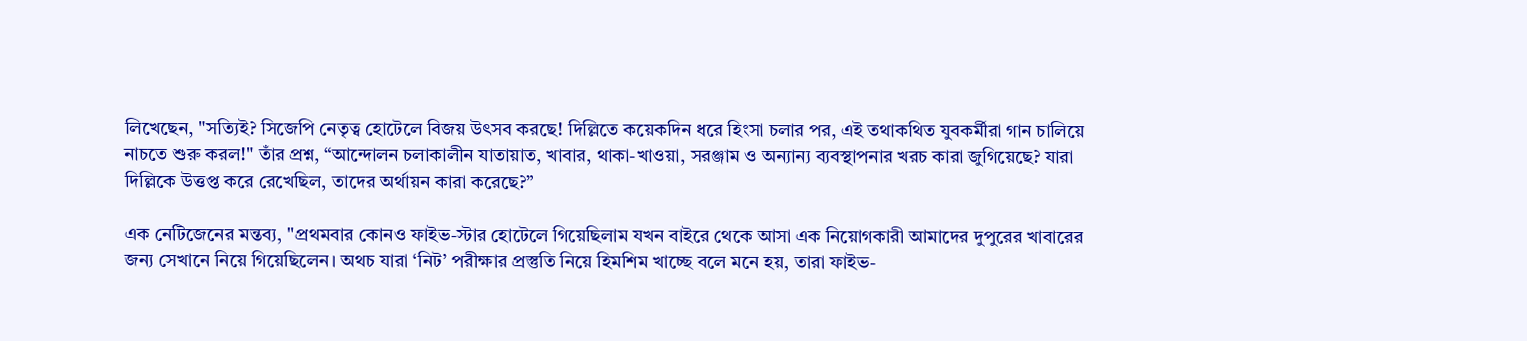লিখেছেন, "সত্যিই? সিজেপি নেতৃত্ব হোটেলে বিজয় উৎসব করছে! দিল্লিতে কয়েকদিন ধরে হিংসা চলার পর, এই তথাকথিত যুবকর্মীরা গান চালিয়ে নাচতে শুরু করল!" তাঁর প্রশ্ন, “আন্দোলন চলাকালীন যাতায়াত, খাবার, থাকা-খাওয়া, সরঞ্জাম ও অন্যান্য ব্যবস্থাপনার খরচ কারা জুগিয়েছে? যারা দিল্লিকে উত্তপ্ত করে রেখেছিল, তাদের অর্থায়ন কারা করেছে?”

এক নেটিজেনের মন্তব্য, "প্রথমবার কোনও ফাইভ-স্টার হোটেলে গিয়েছিলাম যখন বাইরে থেকে আসা এক নিয়োগকারী আমাদের দুপুরের খাবারের জন্য সেখানে নিয়ে গিয়েছিলেন। অথচ যারা ‘নিট’ পরীক্ষার প্রস্তুতি নিয়ে হিমশিম খাচ্ছে বলে মনে হয়, তারা ফাইভ-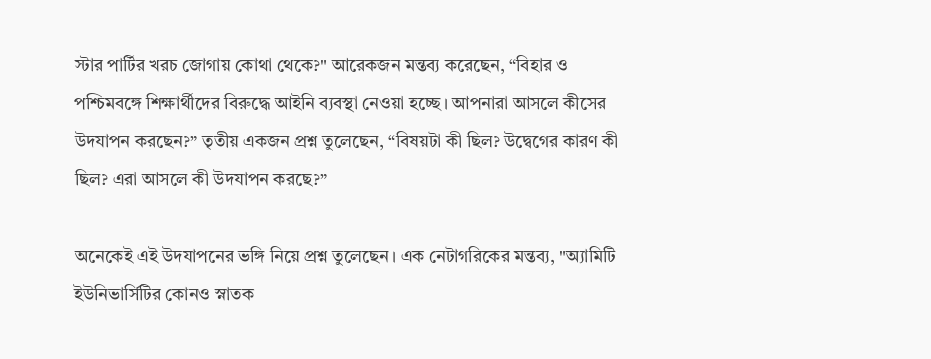স্টার পার্টির খরচ জোগায় কোথা থেকে?" আরেকজন মন্তব্য করেছেন, “বিহার ও পশ্চিমবঙ্গে শিক্ষার্থীদের বিরুদ্ধে আইনি ব্যবস্থা নেওয়া হচ্ছে। আপনারা আসলে কীসের উদযাপন করছেন?” তৃতীয় একজন প্রশ্ন তুলেছেন, “বিষয়টা কী ছিল? উদ্বেগের কারণ কী ছিল? এরা আসলে কী উদযাপন করছে?”

অনেকেই এই উদযাপনের ভঙ্গি নিয়ে প্রশ্ন তুলেছেন। এক নেটাগরিকের মন্তব্য, "অ্যামিটি ইউনিভার্সিটির কোনও স্নাতক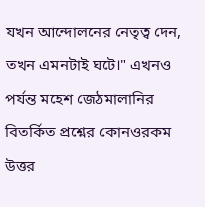যখন আন্দোলনের নেতৃত্ব দেন, তখন এমনটাই ঘটে।" এখনও পর্যন্ত মহেশ জেঠমালানির বিতর্কিত প্রশ্নের কোনওরকম উত্তর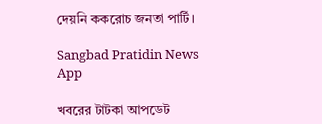দেয়নি ককরোচ জনতা পার্টি।

Sangbad Pratidin News App

খবরের টাটকা আপডেট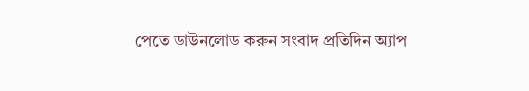পেতে ডাউনলোড করুন সংবাদ প্রতিদিন অ্যাপ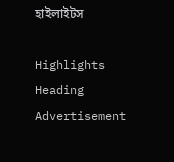হাইলাইটস

Highlights Heading
Advertisement